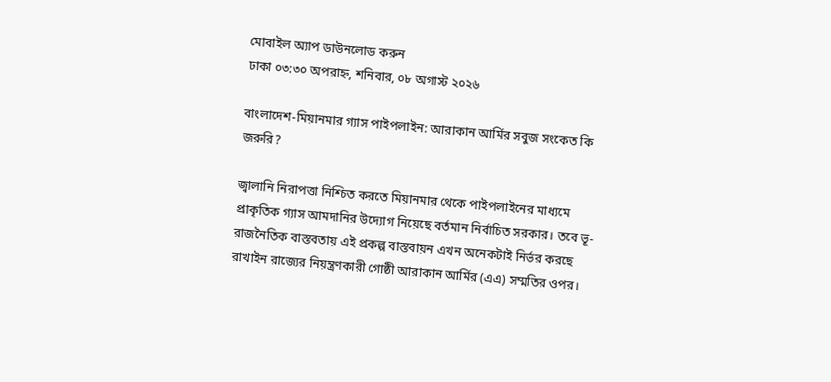মোবাইল অ্যাপ ডাউনলোড করুন
ঢাকা ০৩:৩০ অপরাহ্ন, শনিবার, ০৮ অগাস্ট ২০২৬

বাংলাদেশ-মিয়ানমার গ্যাস পাইপলাইন: আরাকান আর্মির সবুজ সংকেত কি জরুরি?

জ্বালানি নিরাপত্তা নিশ্চিত করতে মিয়ানমার থেকে পাইপলাইনের মাধ্যমে প্রাকৃতিক গ্যাস আমদানির উদ্যোগ নিয়েছে বর্তমান নির্বাচিত সরকার। তবে ভূ-রাজনৈতিক বাস্তবতায় এই প্রকল্প বাস্তবায়ন এখন অনেকটাই নির্ভর করছে রাখাইন রাজ্যের নিয়ন্ত্রণকারী গোষ্ঠী আরাকান আর্মির (এএ) সম্মতির ওপর।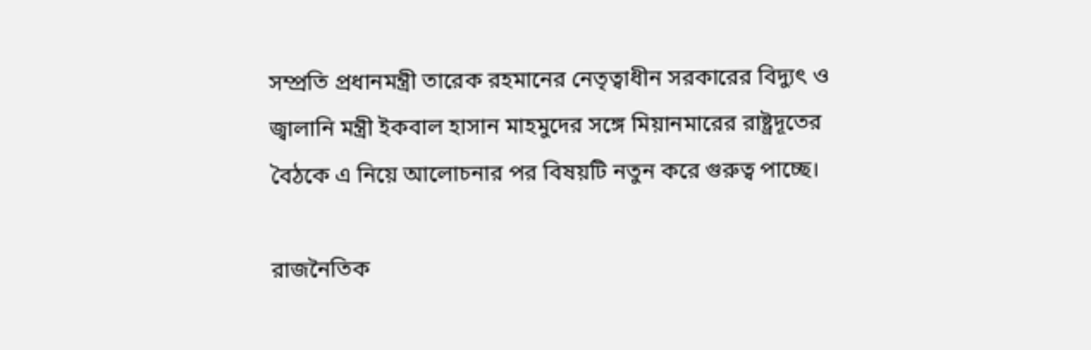সম্প্রতি প্রধানমন্ত্রী তারেক রহমানের নেতৃত্বাধীন সরকারের বিদ্যুৎ ও জ্বালানি মন্ত্রী ইকবাল হাসান মাহমুদের সঙ্গে মিয়ানমারের রাষ্ট্রদূতের বৈঠকে এ নিয়ে আলোচনার পর বিষয়টি নতুন করে গুরুত্ব পাচ্ছে।

রাজনৈতিক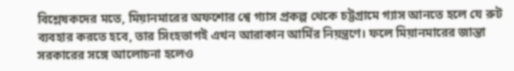বিশ্লেষকদের মতে, মিয়ানমারের অফশোর শ্বে গ্যাস প্রকল্প থেকে চট্টগ্রামে গ্যাস আনতে হলে যে রুট ব্যবহার করতে হবে, তার সিংহভাগই এখন আরাকান আর্মির নিয়ন্ত্রণে। ফলে মিয়ানমারের জান্তা সরকারের সঙ্গে আলোচনা হলেও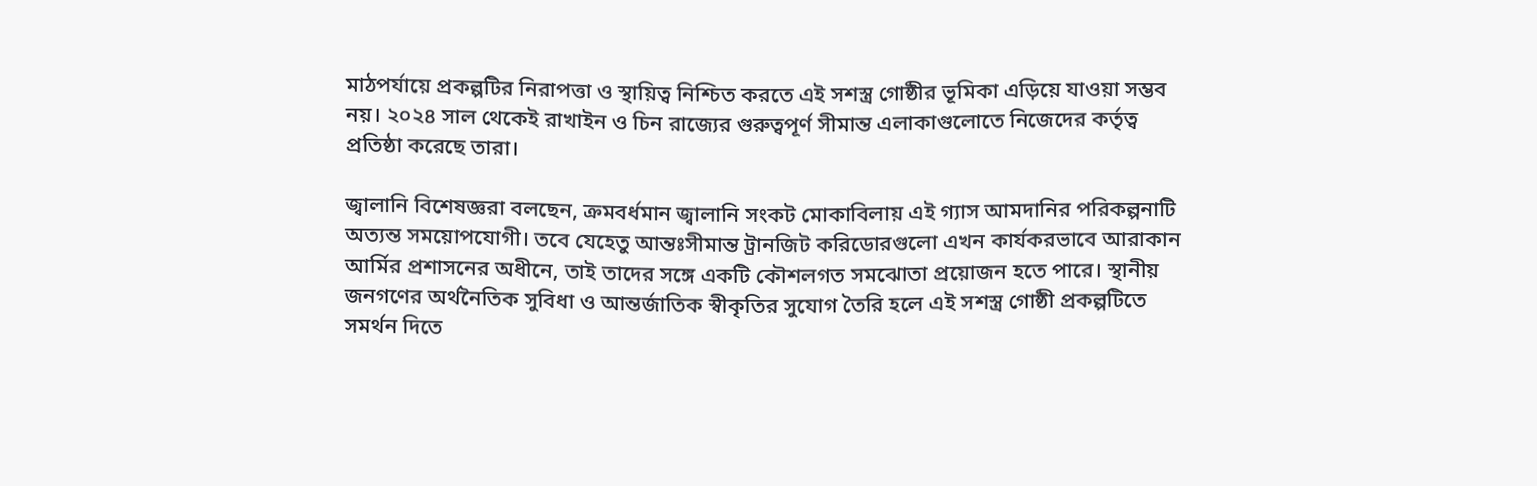মাঠপর্যায়ে প্রকল্পটির নিরাপত্তা ও স্থায়িত্ব নিশ্চিত করতে এই সশস্ত্র গোষ্ঠীর ভূমিকা এড়িয়ে যাওয়া সম্ভব নয়। ২০২৪ সাল থেকেই রাখাইন ও চিন রাজ্যের গুরুত্বপূর্ণ সীমান্ত এলাকাগুলোতে নিজেদের কর্তৃত্ব প্রতিষ্ঠা করেছে তারা।

জ্বালানি বিশেষজ্ঞরা বলছেন, ক্রমবর্ধমান জ্বালানি সংকট মোকাবিলায় এই গ্যাস আমদানির পরিকল্পনাটি অত্যন্ত সময়োপযোগী। তবে যেহেতু আন্তঃসীমান্ত ট্রানজিট করিডোরগুলো এখন কার্যকরভাবে আরাকান আর্মির প্রশাসনের অধীনে, তাই তাদের সঙ্গে একটি কৌশলগত সমঝোতা প্রয়োজন হতে পারে। স্থানীয় জনগণের অর্থনৈতিক সুবিধা ও আন্তর্জাতিক স্বীকৃতির সুযোগ তৈরি হলে এই সশস্ত্র গোষ্ঠী প্রকল্পটিতে সমর্থন দিতে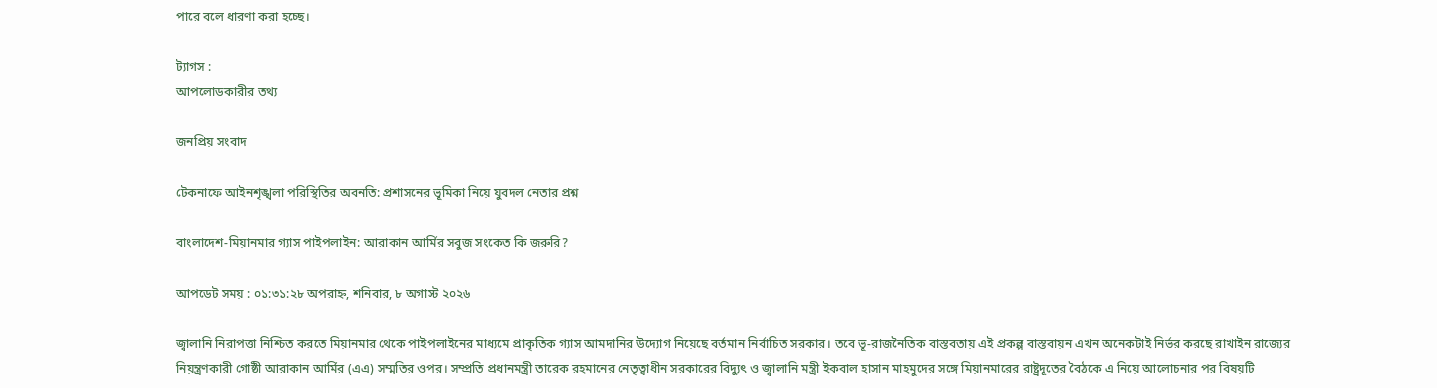পারে বলে ধারণা করা হচ্ছে।

ট্যাগস :
আপলোডকারীর তথ্য

জনপ্রিয় সংবাদ

টেকনাফে আইনশৃঙ্খলা পরিস্থিতির অবনতি: প্রশাসনের ভূমিকা নিয়ে যুবদল নেতার প্রশ্ন

বাংলাদেশ-মিয়ানমার গ্যাস পাইপলাইন: আরাকান আর্মির সবুজ সংকেত কি জরুরি?

আপডেট সময় : ০১:৩১:২৮ অপরাহ্ন, শনিবার, ৮ অগাস্ট ২০২৬

জ্বালানি নিরাপত্তা নিশ্চিত করতে মিয়ানমার থেকে পাইপলাইনের মাধ্যমে প্রাকৃতিক গ্যাস আমদানির উদ্যোগ নিয়েছে বর্তমান নির্বাচিত সরকার। তবে ভূ-রাজনৈতিক বাস্তবতায় এই প্রকল্প বাস্তবায়ন এখন অনেকটাই নির্ভর করছে রাখাইন রাজ্যের নিয়ন্ত্রণকারী গোষ্ঠী আরাকান আর্মির (এএ) সম্মতির ওপর। সম্প্রতি প্রধানমন্ত্রী তারেক রহমানের নেতৃত্বাধীন সরকারের বিদ্যুৎ ও জ্বালানি মন্ত্রী ইকবাল হাসান মাহমুদের সঙ্গে মিয়ানমারের রাষ্ট্রদূতের বৈঠকে এ নিয়ে আলোচনার পর বিষয়টি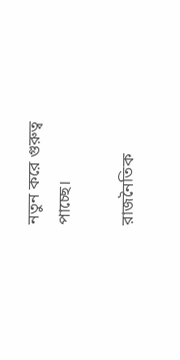নতুন করে গুরুত্ব পাচ্ছে।

রাজনৈতিক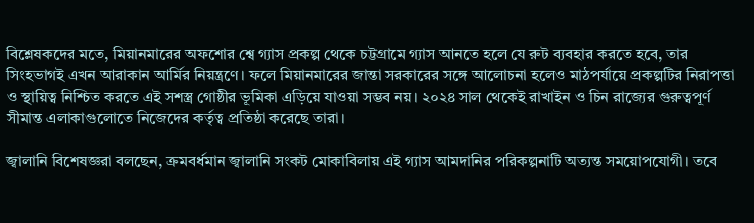বিশ্লেষকদের মতে, মিয়ানমারের অফশোর শ্বে গ্যাস প্রকল্প থেকে চট্টগ্রামে গ্যাস আনতে হলে যে রুট ব্যবহার করতে হবে, তার সিংহভাগই এখন আরাকান আর্মির নিয়ন্ত্রণে। ফলে মিয়ানমারের জান্তা সরকারের সঙ্গে আলোচনা হলেও মাঠপর্যায়ে প্রকল্পটির নিরাপত্তা ও স্থায়িত্ব নিশ্চিত করতে এই সশস্ত্র গোষ্ঠীর ভূমিকা এড়িয়ে যাওয়া সম্ভব নয়। ২০২৪ সাল থেকেই রাখাইন ও চিন রাজ্যের গুরুত্বপূর্ণ সীমান্ত এলাকাগুলোতে নিজেদের কর্তৃত্ব প্রতিষ্ঠা করেছে তারা।

জ্বালানি বিশেষজ্ঞরা বলছেন, ক্রমবর্ধমান জ্বালানি সংকট মোকাবিলায় এই গ্যাস আমদানির পরিকল্পনাটি অত্যন্ত সময়োপযোগী। তবে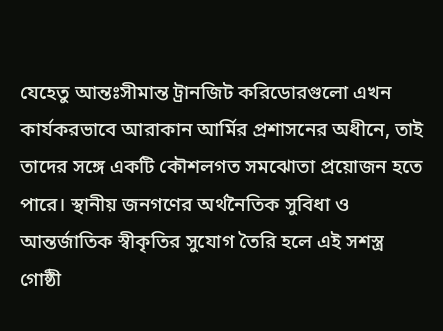যেহেতু আন্তঃসীমান্ত ট্রানজিট করিডোরগুলো এখন কার্যকরভাবে আরাকান আর্মির প্রশাসনের অধীনে, তাই তাদের সঙ্গে একটি কৌশলগত সমঝোতা প্রয়োজন হতে পারে। স্থানীয় জনগণের অর্থনৈতিক সুবিধা ও আন্তর্জাতিক স্বীকৃতির সুযোগ তৈরি হলে এই সশস্ত্র গোষ্ঠী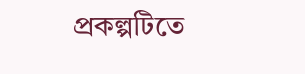প্রকল্পটিতে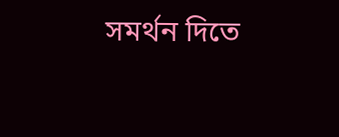সমর্থন দিতে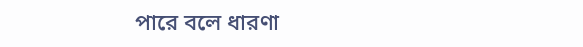পারে বলে ধারণা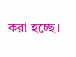করা হচ্ছে।